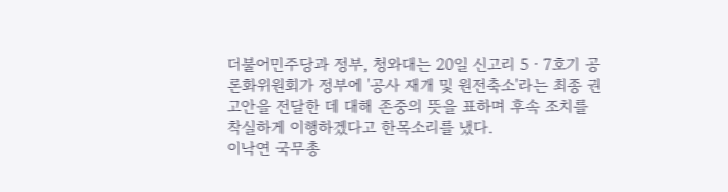더불어민주당과 정부, 청와대는 20일 신고리 5ㆍ7호기 공론화위원회가 정부에 '공사 재개 및 원전축소'라는 최종 권고안을 전달한 데 대해 존중의 뜻을 표하며 후속 조치를 착실하게 이행하겠다고 한목소리를 냈다.
이낙연 국무총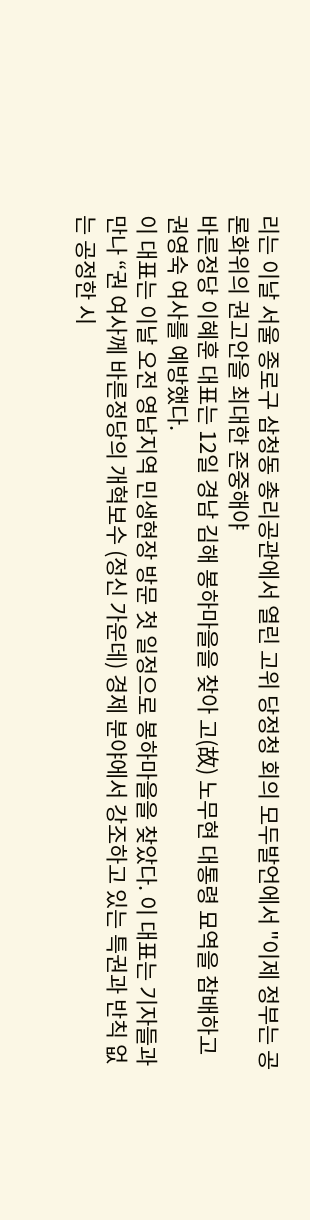리는 이날 서울 종로구 삼청동 총리공관에서 열린 고위 당정청 회의 모두발언에서 "이제 정부는 공론화위의 권고안을 최대한 존중해야
바른정당 이혜훈 대표는 12일 경남 김해 봉하마을을 찾아 고(故) 노무현 대통령 묘역을 참배하고 권영숙 여사를 예방했다.
이 대표는 이날 오전 영남지역 민생현장 방문 첫 일정으로 봉하마을을 찾았다. 이 대표는 기자들과 만나 “권 여사께 바른정당의 개혁보수 (정신 가운데) 경제 분야에서 강조하고 있는 특권과 반칙 없는 공정한 시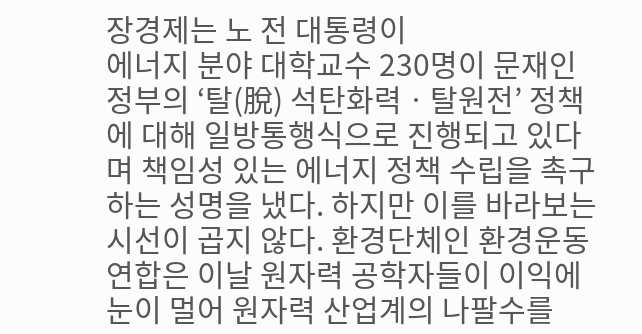장경제는 노 전 대통령이
에너지 분야 대학교수 230명이 문재인 정부의 ‘탈(脫) 석탄화력ㆍ탈원전’ 정책에 대해 일방통행식으로 진행되고 있다며 책임성 있는 에너지 정책 수립을 촉구하는 성명을 냈다. 하지만 이를 바라보는 시선이 곱지 않다. 환경단체인 환경운동연합은 이날 원자력 공학자들이 이익에 눈이 멀어 원자력 산업계의 나팔수를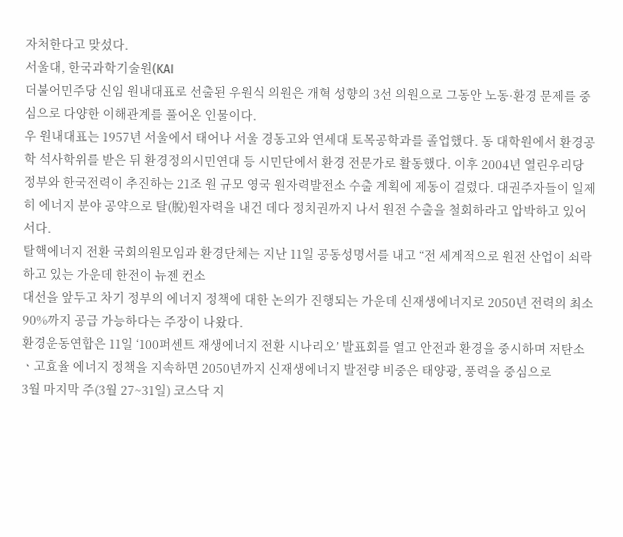자처한다고 맞섰다.
서울대, 한국과학기술원(KAI
더불어민주당 신임 원내대표로 선출된 우원식 의원은 개혁 성향의 3선 의원으로 그동안 노동·환경 문제를 중심으로 다양한 이해관계를 풀어온 인물이다.
우 원내대표는 1957년 서울에서 태어나 서울 경동고와 연세대 토목공학과를 졸업했다. 동 대학원에서 환경공학 석사학위를 받은 뒤 환경정의시민연대 등 시민단에서 환경 전문가로 활동했다. 이후 2004년 열린우리당
정부와 한국전력이 추진하는 21조 원 규모 영국 원자력발전소 수출 계획에 제동이 걸렸다. 대권주자들이 일제히 에너지 분야 공약으로 탈(脫)원자력을 내건 데다 정치권까지 나서 원전 수출을 철회하라고 압박하고 있어서다.
탈핵에너지 전환 국회의원모임과 환경단체는 지난 11일 공동성명서를 내고 “전 세계적으로 원전 산업이 쇠락하고 있는 가운데 한전이 뉴젠 컨소
대선을 앞두고 차기 정부의 에너지 정책에 대한 논의가 진행되는 가운데 신재생에너지로 2050년 전력의 최소 90%까지 공급 가능하다는 주장이 나왔다.
환경운동연합은 11일 ‘100퍼센트 재생에너지 전환 시나리오’ 발표회를 열고 안전과 환경을 중시하며 저탄소ㆍ고효율 에너지 정책을 지속하면 2050년까지 신재생에너지 발전량 비중은 태양광, 풍력을 중심으로
3월 마지막 주(3월 27~31일) 코스닥 지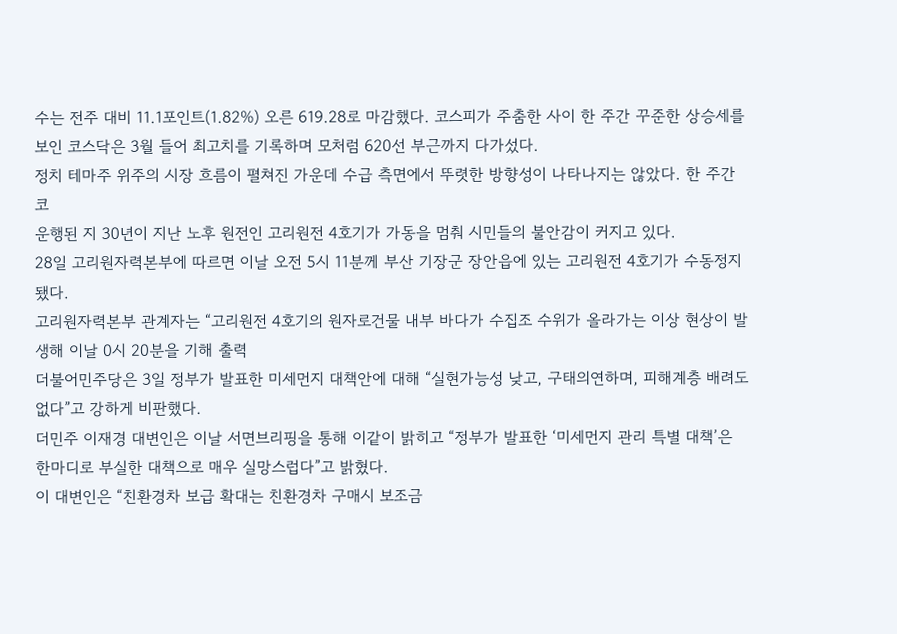수는 전주 대비 11.1포인트(1.82%) 오른 619.28로 마감했다. 코스피가 주춤한 사이 한 주간 꾸준한 상승세를 보인 코스닥은 3월 들어 최고치를 기록하며 모처럼 620선 부근까지 다가섰다.
정치 테마주 위주의 시장 흐름이 펼쳐진 가운데 수급 측면에서 뚜렷한 방향성이 나타나지는 않았다. 한 주간 코
운행된 지 30년이 지난 노후 원전인 고리원전 4호기가 가동을 멈춰 시민들의 불안감이 커지고 있다.
28일 고리원자력본부에 따르면 이날 오전 5시 11분께 부산 기장군 장안읍에 있는 고리원전 4호기가 수동정지됐다.
고리원자력본부 관계자는 “고리원전 4호기의 원자로건물 내부 바다가 수집조 수위가 올라가는 이상 현상이 발생해 이날 0시 20분을 기해 출력
더불어민주당은 3일 정부가 발표한 미세먼지 대책안에 대해 “실현가능성 낮고, 구태의연하며, 피해계층 배려도 없다”고 강하게 비판했다.
더민주 이재경 대변인은 이날 서면브리핑을 통해 이같이 밝히고 “정부가 발표한 ‘미세먼지 관리 특별 대책’은 한마디로 부실한 대책으로 매우 실망스럽다”고 밝혔다.
이 대변인은 “친환경차 보급 확대는 친환경차 구매시 보조금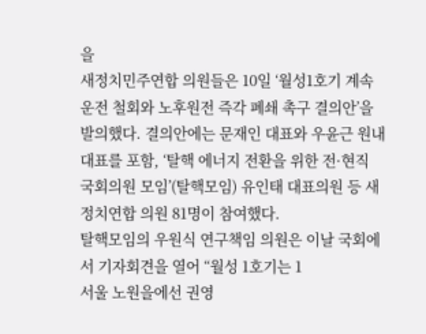을
새정치민주연합 의원들은 10일 ‘월성1호기 계속운전 철회와 노후원전 즉각 폐쇄 촉구 결의안’을 발의했다. 결의안에는 문재인 대표와 우윤근 원내대표를 포함, ‘탈핵 에너지 전환을 위한 전·현직 국회의원 모임’(탈핵모임) 유인태 대표의원 등 새정치연합 의원 81명이 참여했다.
탈핵모임의 우원식 연구책임 의원은 이날 국회에서 기자회견을 열어 “월성 1호기는 1
서울 노원을에선 권영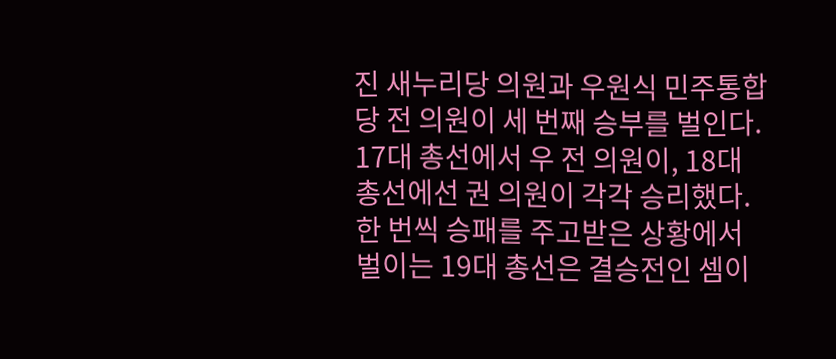진 새누리당 의원과 우원식 민주통합당 전 의원이 세 번째 승부를 벌인다. 17대 총선에서 우 전 의원이, 18대 총선에선 권 의원이 각각 승리했다. 한 번씩 승패를 주고받은 상황에서 벌이는 19대 총선은 결승전인 셈이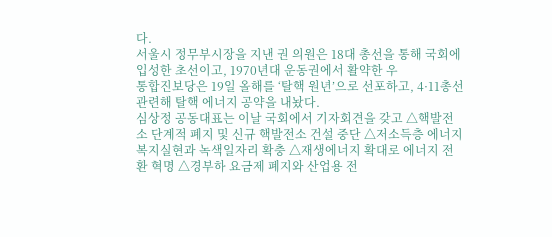다.
서울시 정무부시장을 지낸 권 의원은 18대 총선을 통해 국회에 입성한 초선이고, 1970년대 운동권에서 활약한 우
통합진보당은 19일 올해를 ‘탈핵 원년’으로 선포하고, 4·11총선 관련해 탈핵 에너지 공약을 내놨다.
심상정 공동대표는 이날 국회에서 기자회견을 갖고 △핵발전소 단계적 폐지 및 신규 핵발전소 건설 중단 △저소득층 에너지 복지실현과 녹색일자리 확충 △재생에너지 확대로 에너지 전환 혁명 △경부하 요금제 폐지와 산업용 전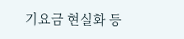기요금 현실화 등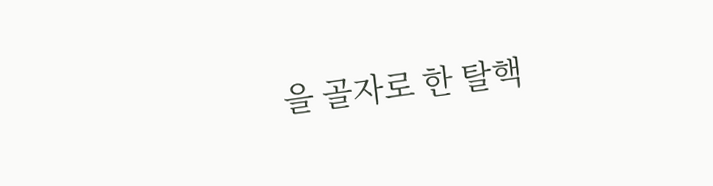을 골자로 한 탈핵